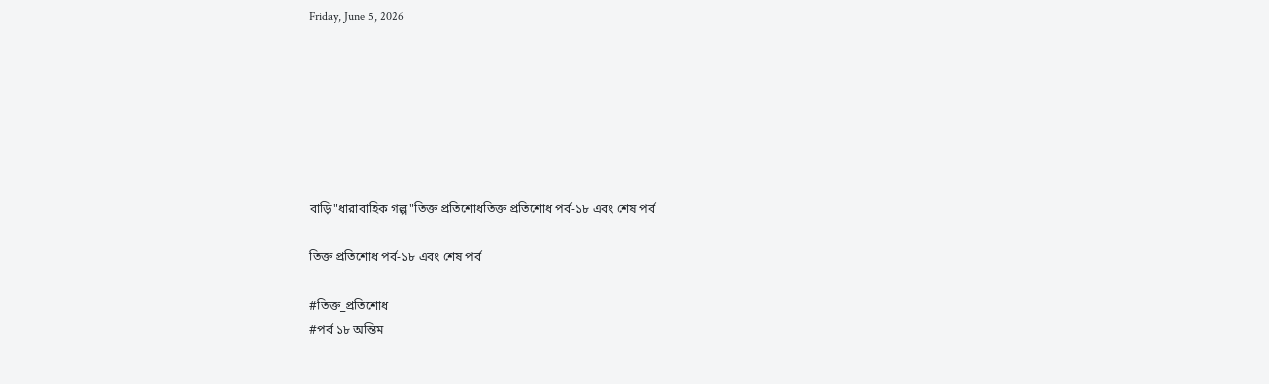Friday, June 5, 2026







বাড়ি"ধারাবাহিক গল্প"তিক্ত প্রতিশোধতিক্ত প্রতিশোধ পর্ব-১৮ এবং শেষ পর্ব

তিক্ত প্রতিশোধ পর্ব-১৮ এবং শেষ পর্ব

#তিক্ত_প্রতিশোধ
#পর্ব ১৮ অন্তিম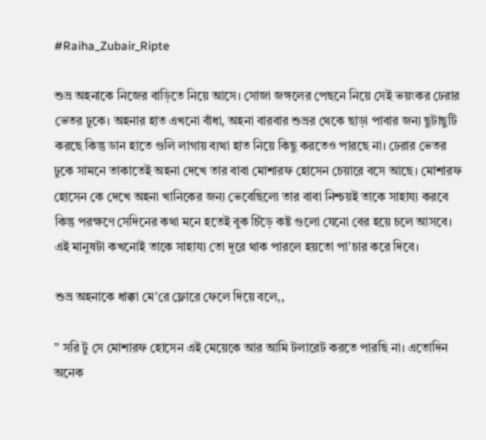#Raiha_Zubair_Ripte

শুভ্র অহনাকে নিজের বাড়িতে নিয়ে আসে। সোজা জঙ্গলের পেছনে নিয়ে সেই ভয়ংকর ঢেরার ভেতর ঢুকে। অহনার হাত এখনো বাঁধা, অহনা বারবার শুভ্রর থেকে ছাড়া পাবার জন্য ছুটাছুটি করছে কিন্তু ডান হাতে গুলি লাগায় ব্যথা হাত নিয়ে কিছু করতেও পারছে না। ঢেরার ভেতর ঢুকে সামনে তাকাতেই অহনা দেখে তার বাবা মোশারফ হোসেন চেয়ারে বসে আছে। মোশারফ হোসেন কে দেখে অহনা খানিকের জন্য ভেবেছিলো তার বাবা নিশ্চয়ই তাকে সাহায্য করবে কিন্তু পরক্ষণে সেদিনের কথা মনে হতেই বুক চিঁড়ে কষ্ট গুলো যেনো বের হয়ে চলে আসবে। এই মানুষটা কখনোই তাকে সাহায্য তো দূরে থাক পারলে হয়তো পা’চার করে দিবে।

শুভ্র অহনাকে ধাক্কা মে’রে ফ্লোরে ফেলে দিয়ে বলে,,

” সরি টু সে মোশারফ হোসেন এই মেয়েকে আর আমি টলারেট করতে পারছি না। এতোদিন অনেক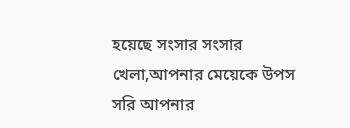হয়েছে সংসার সংসার খেলা,আপনার মেয়েকে উপস সরি আপনার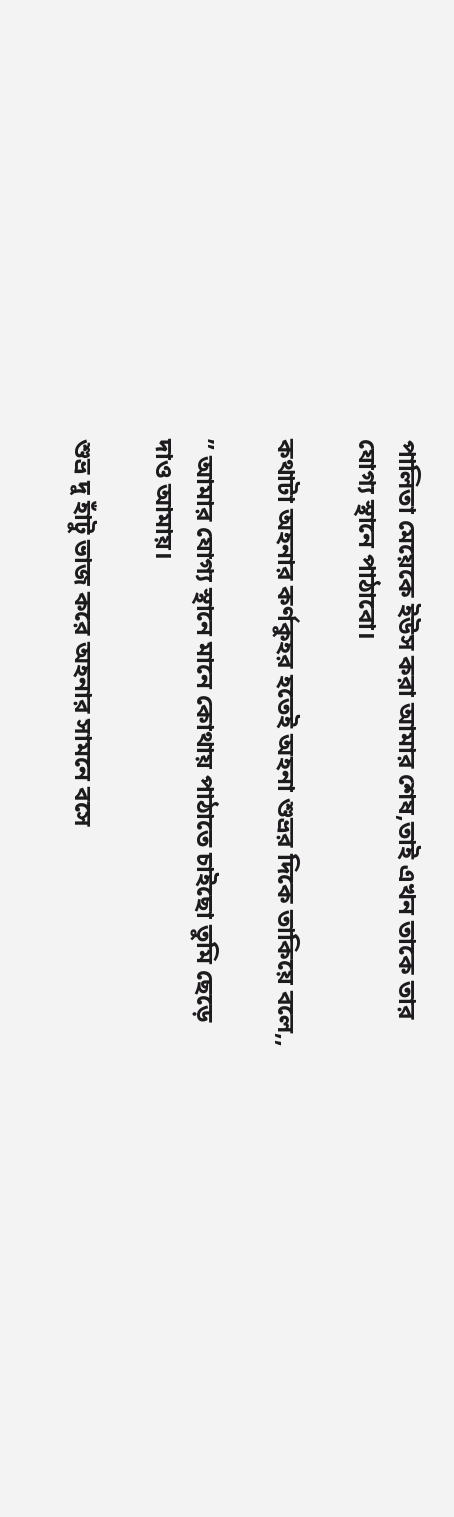পালিতা মেয়েকে ইউস করা আমার শেষ,তাই এখন তাকে তার যোগ্য স্থানে পাঠাবো।

কথাটা অহনার কর্ণকুহর হতেই অহনা শুভ্রর দিকে তাকিয়ে বলে,,

” আমার যোগ্য স্থানে মানে কোথায় পাঠাতে চাইছো তুমি ছেড়ে দাও আমায়।

শুভ্র দু হাঁটু ভাজ করে অহনার সামনে বসে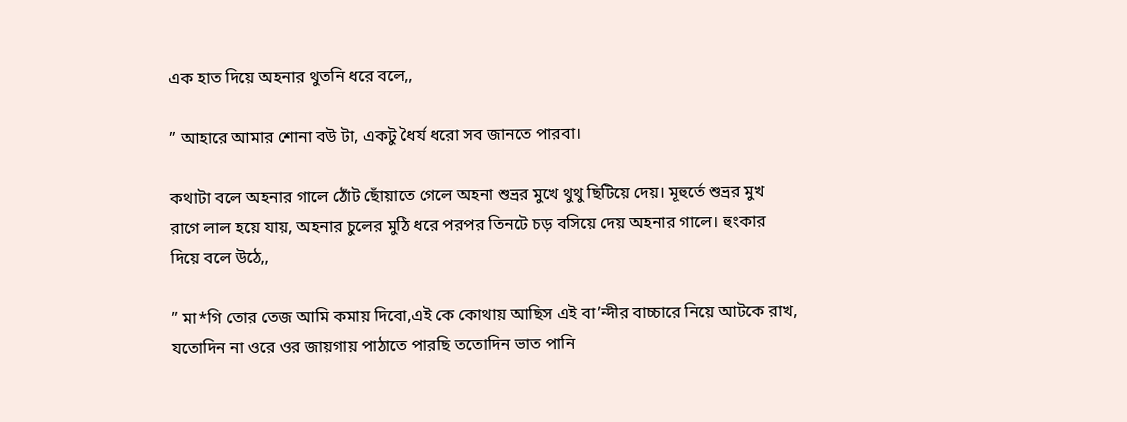এক হাত দিয়ে অহনার থুতনি ধরে বলে,,

” আহারে আমার শোনা বউ টা, একটু ধৈর্য ধরো সব জানতে পারবা।

কথাটা বলে অহনার গালে ঠোঁট ছোঁয়াতে গেলে অহনা শুভ্রর মুখে থুথু ছিটিয়ে দেয়। মূহুর্তে শুভ্রর মুখ রাগে লাল হয়ে যায়, অহনার চুলের মুঠি ধরে পরপর তিনটে চড় বসিয়ে দেয় অহনার গালে। হুংকার দিয়ে বলে উঠে,,

” মা*গি তোর তেজ আমি কমায় দিবো,এই কে কোথায় আছিস এই বা’ন্দীর বাচ্চারে নিয়ে আটকে রাখ, যতোদিন না ওরে ওর জায়গায় পাঠাতে পারছি ততোদিন ভাত পানি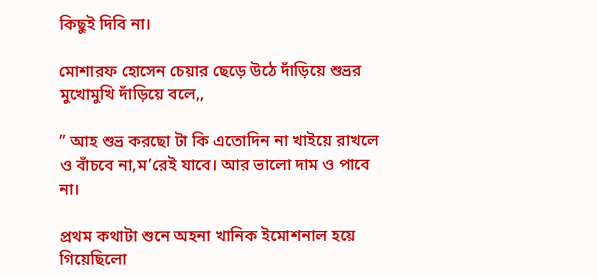কিছুই দিবি না।

মোশারফ হোসেন চেয়ার ছেড়ে উঠে দাঁড়িয়ে শুভ্রর মুখোমুখি দাঁড়িয়ে বলে,,

” আহ শুভ্র করছো টা কি এতোদিন না খাইয়ে রাখলে ও বাঁচবে না,ম’রেই যাবে। আর ভালো দাম ও পাবে না।

প্রথম কথাটা শুনে অহনা খানিক ইমোশনাল হয়ে গিয়েছিলো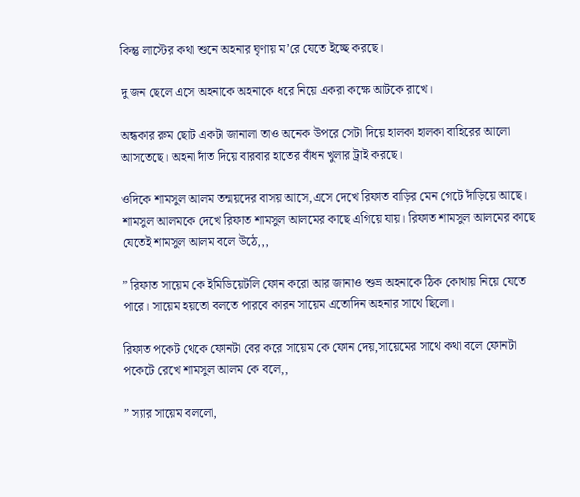কিন্তু লাস্টের কথা শুনে অহনার ঘৃণায় ম’রে যেতে ইচ্ছে করছে।

দু জন ছেলে এসে অহনাকে অহনাকে ধরে নিয়ে একরা কক্ষে আটকে রাখে।

অন্ধকার রুম ছোট একটা জানালা তাও অনেক উপরে সেটা দিয়ে হালকা হালকা বাহিরের আলো আসতেছে। অহনা দাঁত দিয়ে বারবার হাতের বাঁধন খুলার ট্রাই করছে।

ওদিকে শামসুল আলম তন্ময়দের বাসয় আসে,এসে দেখে রিফাত বাড়ির মেন গেটে দাঁড়িয়ে আছে। শামসুল আলমকে দেখে রিফাত শামসুল আলমের কাছে এগিয়ে যায়। রিফাত শামসুল আলমের কাছে যেতেই শামসুল আলম বলে উঠে,,,

” রিফাত সায়েম কে ইমিডিয়েটলি ফোন করো আর জানাও শুভ্র অহনাকে ঠিক কোথায় নিয়ে যেতে পারে। সায়েম হয়তো বলতে পারবে কারন সায়েম এতোদিন অহনার সাথে ছিলো।

রিফাত পকেট থেকে ফোনটা বের করে সায়েম কে ফোন দেয়,সায়েমের সাথে কথা বলে ফোনটা পকেটে রেখে শামসুল আলম কে বলে,,

” স্যার সায়েম বললো,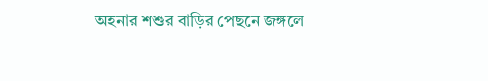অহনার শশুর বাড়ির পেছনে জঙ্গলে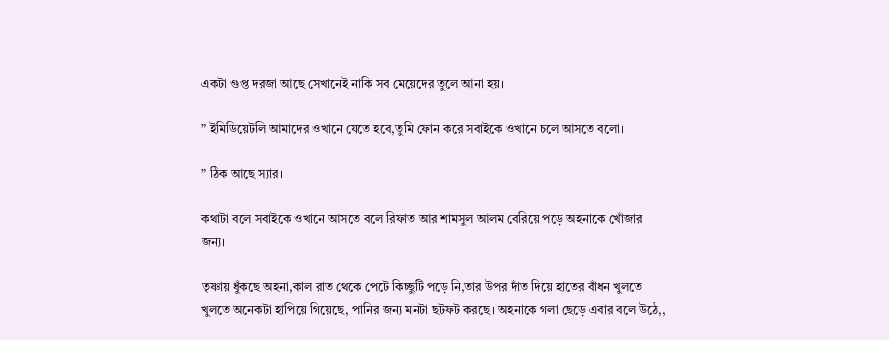একটা গুপ্ত দরজা আছে সেখানেই নাকি সব মেয়েদের তুলে আনা হয়।

” ইমিডিয়েটলি আমাদের ওখানে যেতে হবে,তুমি ফোন করে সবাইকে ওখানে চলে আসতে বলো।

” ঠিক আছে স্যার।

কথাটা বলে সবাইকে ওখানে আসতে বলে রিফাত আর শামসুল আলম বেরিয়ে পড়ে অহনাকে খোঁজার জন্য।

তৃষ্ণায় ধুঁকছে অহনা,কাল রাত থেকে পেটে কিচ্ছুটি পড়ে নি,তার উপর দাঁত দিয়ে হাতের বাঁধন খুলতে খুলতে অনেকটা হাপিয়ে গিয়েছে, পানির জন্য মনটা ছটফট করছে। অহনাকে গলা ছেড়ে এবার বলে উঠে,,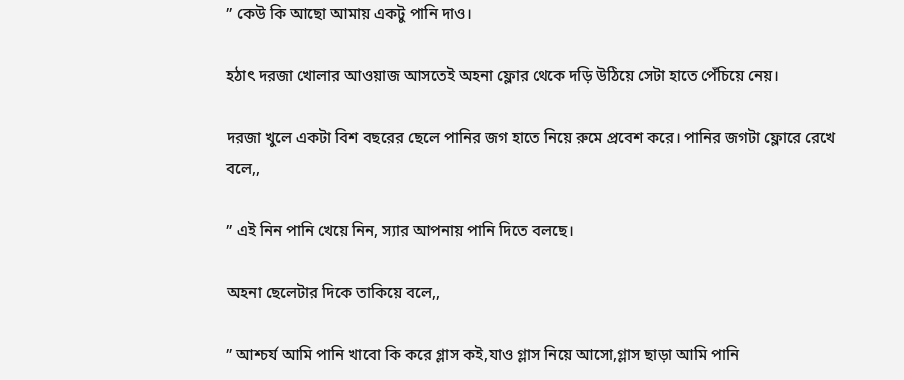” কেউ কি আছো আমায় একটু পানি দাও।

হঠাৎ দরজা খোলার আওয়াজ আসতেই অহনা ফ্লোর থেকে দড়ি উঠিয়ে সেটা হাতে পেঁচিয়ে নেয়।

দরজা খুলে একটা বিশ বছরের ছেলে পানির জগ হাতে নিয়ে রুমে প্রবেশ করে। পানির জগটা ফ্লোরে রেখে বলে,,

” এই নিন পানি খেয়ে নিন, স্যার আপনায় পানি দিতে বলছে।

অহনা ছেলেটার দিকে তাকিয়ে বলে,,

” আশ্চর্য আমি পানি খাবো কি করে গ্লাস কই,যাও গ্লাস নিয়ে আসো,গ্লাস ছাড়া আমি পানি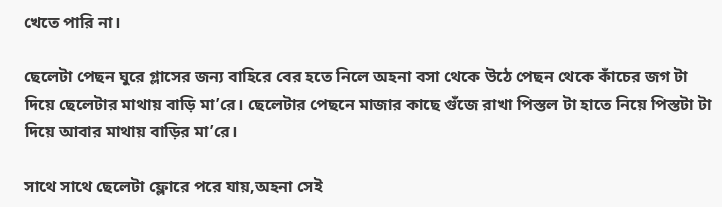খেতে পারি না।

ছেলেটা পেছন ঘুরে গ্লাসের জন্য বাহিরে বের হতে নিলে অহনা বসা থেকে উঠে পেছন থেকে কাঁচের জগ টা দিয়ে ছেলেটার মাথায় বাড়ি মা’রে। ছেলেটার পেছনে মাজার কাছে গুঁজে রাখা পিস্তল টা হাতে নিয়ে পিস্তটা টা দিয়ে আবার মাথায় বাড়ির মা’রে।

সাথে সাথে ছেলেটা ফ্লোরে পরে যায়,অহনা সেই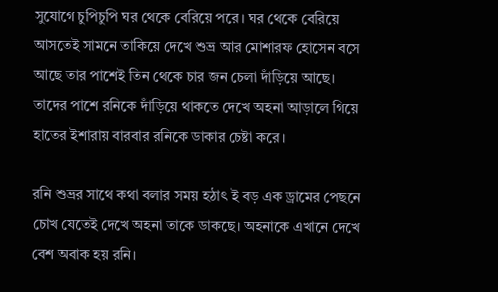সুযোগে চুপিচুপি ঘর থেকে বেরিয়ে পরে। ঘর থেকে বেরিয়ে আসতেই সামনে তাকিয়ে দেখে শুভ্র আর মোশারফ হোসেন বসে আছে তার পাশেই তিন থেকে চার জন চেলা দাঁড়িয়ে আছে। তাদের পাশে রনিকে দাঁড়িয়ে থাকতে দেখে অহনা আড়ালে গিয়ে হাতের ইশারায় বারবার রনিকে ডাকার চেষ্টা করে।

রনি শুভ্রর সাথে কথা বলার সময় হঠাৎ ই বড় এক ড্রামের পেছনে চোখ যেতেই দেখে অহনা তাকে ডাকছে। অহনাকে এখানে দেখে বেশ অবাক হয় রনি।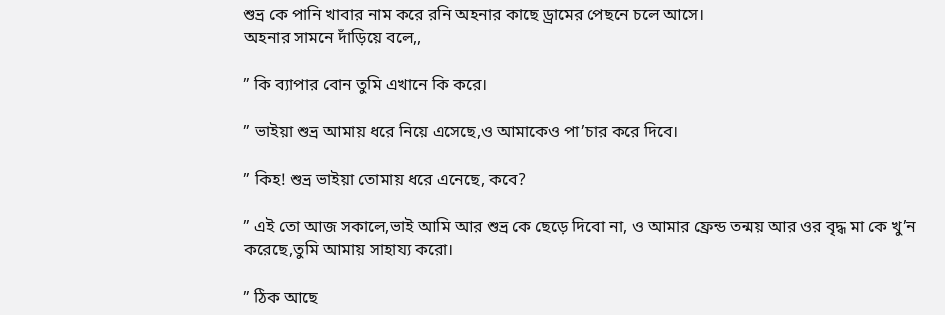শুভ্র কে পানি খাবার নাম করে রনি অহনার কাছে ড্রামের পেছনে চলে আসে।
অহনার সামনে দাঁড়িয়ে বলে,,

” কি ব্যাপার বোন তুমি এখানে কি করে।

” ভাইয়া শুভ্র আমায় ধরে নিয়ে এসেছে,ও আমাকেও পা’চার করে দিবে।

” কিহ! শুভ্র ভাইয়া তোমায় ধরে এনেছে, কবে?

” এই তো আজ সকালে,ভাই আমি আর শুভ্র কে ছেড়ে দিবো না, ও আমার ফ্রেন্ড তন্ময় আর ওর বৃদ্ধ মা কে খু’ন করেছে,তুমি আমায় সাহায্য করো।

” ঠিক আছে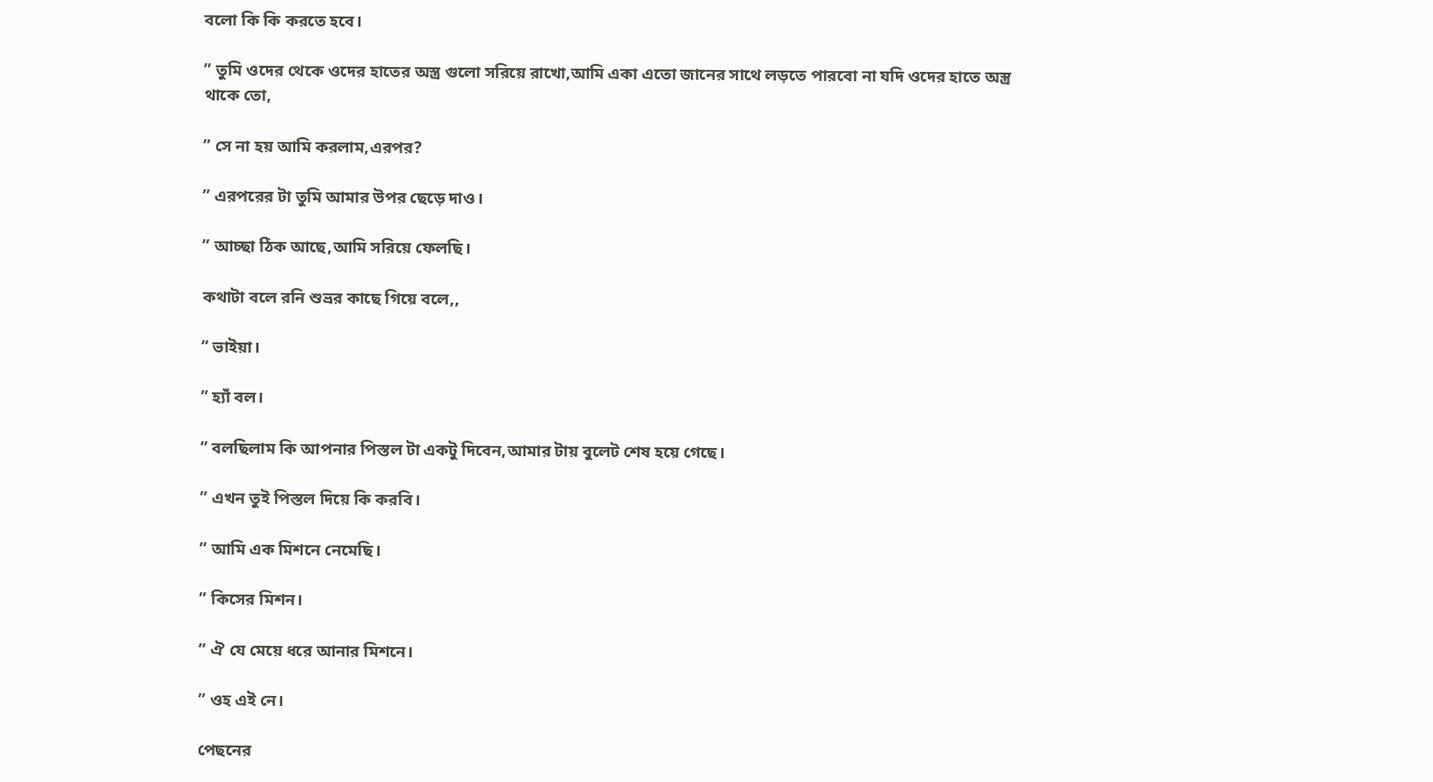বলো কি কি করতে হবে।

” তুমি ওদের থেকে ওদের হাতের অস্ত্র গুলো সরিয়ে রাখো,আমি একা এতো জানের সাথে লড়তে পারবো না যদি ওদের হাতে অস্ত্র থাকে তো,

” সে না হয় আমি করলাম,এরপর?

” এরপরের টা তুমি আমার উপর ছেড়ে দাও।

” আচ্ছা ঠিক আছে,আমি সরিয়ে ফেলছি।

কথাটা বলে রনি শুভ্রর কাছে গিয়ে বলে,,

” ভাইয়া।

” হ্যাঁ বল।

” বলছিলাম কি আপনার পিস্তল টা একটু দিবেন,আমার টায় বুলেট শেষ হয়ে গেছে।

” এখন তুই পিস্তল দিয়ে কি করবি।

” আমি এক মিশনে নেমেছি।

” কিসের মিশন।

” ঐ যে মেয়ে ধরে আনার মিশনে।

” ওহ এই নে।

পেছনের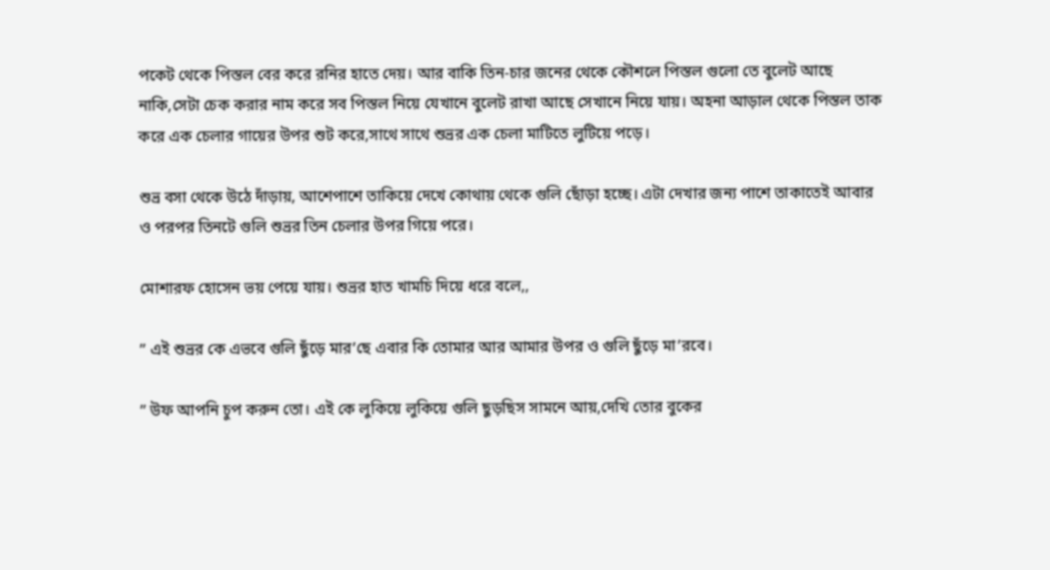পকেট থেকে পিস্তল বের করে রনির হাতে দেয়। আর বাকি তিন-চার জনের থেকে কৌশলে পিস্তল গুলো তে বুলেট আছে নাকি,সেটা চেক করার নাম করে সব পিস্তল নিয়ে যেখানে বুলেট রাখা আছে সেখানে নিয়ে যায়। অহনা আড়াল থেকে পিস্তল তাক করে এক চেলার গায়ের উপর শুট করে,সাথে সাথে শুভ্রর এক চেলা মাটিতে লুটিয়ে পড়ে।

শুভ্র বসা থেকে উঠে দাঁড়ায়, আশেপাশে তাকিয়ে দেখে কোথায় থেকে গুলি ছোঁড়া হচ্ছে। এটা দেখার জন্য পাশে তাকাতেই আবার ও পরপর তিনটে গুলি শুভ্রর তিন চেলার উপর গিয়ে পরে।

মোশারফ হোসেন ভয় পেয়ে যায়। শুভ্রর হাত খামচি দিয়ে ধরে বলে,,

” এই শুভ্রর কে এভবে গুলি ছুঁড়ে মার’ছে এবার কি তোমার আর আমার উপর ও গুলি ছুঁড়ে মা’রবে।

” উফ আপনি চুপ করুন তো। এই কে লুকিয়ে লুকিয়ে গুলি ছুড়ছিস সামনে আয়,দেখি তোর বুকের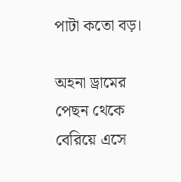পাটা কতো বড়।

অহনা ড্রামের পেছন থেকে বেরিয়ে এসে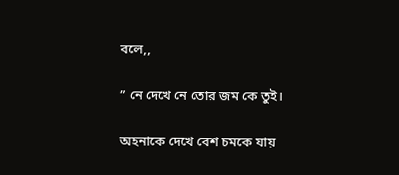বলে,,

” নে দেখে নে তোর জম কে তুই।

অহনাকে দেখে বেশ চমকে যায়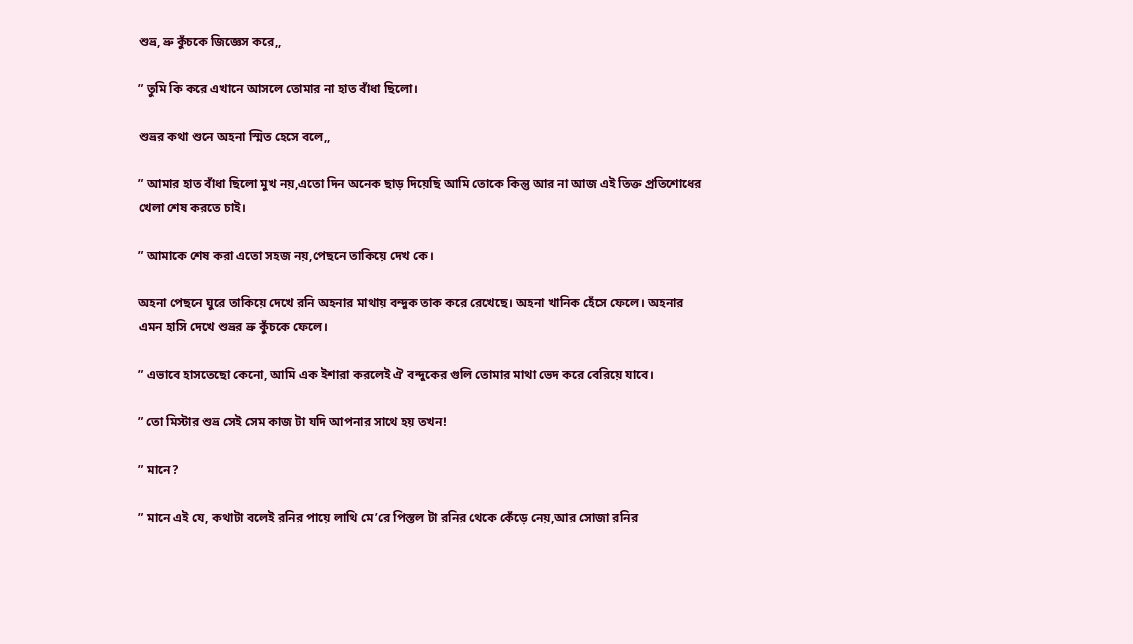শুভ্র, ভ্রু কুঁচকে জিজ্ঞেস করে,,

” তুমি কি করে এখানে আসলে তোমার না হাত বাঁধা ছিলো।

শুভ্রর কথা শুনে অহনা স্মিত হেসে বলে,,

” আমার হাত বাঁধা ছিলো মুখ নয়,এতো দিন অনেক ছাড় দিয়েছি আমি তোকে কিন্তু আর না আজ এই তিক্ত প্রতিশোধের খেলা শেষ করতে চাই।

” আমাকে শেষ করা এতো সহজ নয়,পেছনে তাকিয়ে দেখ কে।

অহনা পেছনে ঘুরে তাকিয়ে দেখে রনি অহনার মাথায় বন্দুক তাক করে রেখেছে। অহনা খানিক হেঁসে ফেলে। অহনার এমন হাসি দেখে শুভ্রর ভ্রু কুঁচকে ফেলে।

” এভাবে হাসতেছো কেনো, আমি এক ইশারা করলেই ঐ বন্দুকের গুলি তোমার মাথা ভেদ করে বেরিয়ে যাবে।

” তো মিস্টার শুভ্র সেই সেম কাজ টা যদি আপনার সাথে হয় তখন!

” মানে?

” মানে এই যে, কথাটা বলেই রনির পায়ে লাথি মে’রে পিস্তল টা রনির থেকে কেঁড়ে নেয়,আর সোজা রনির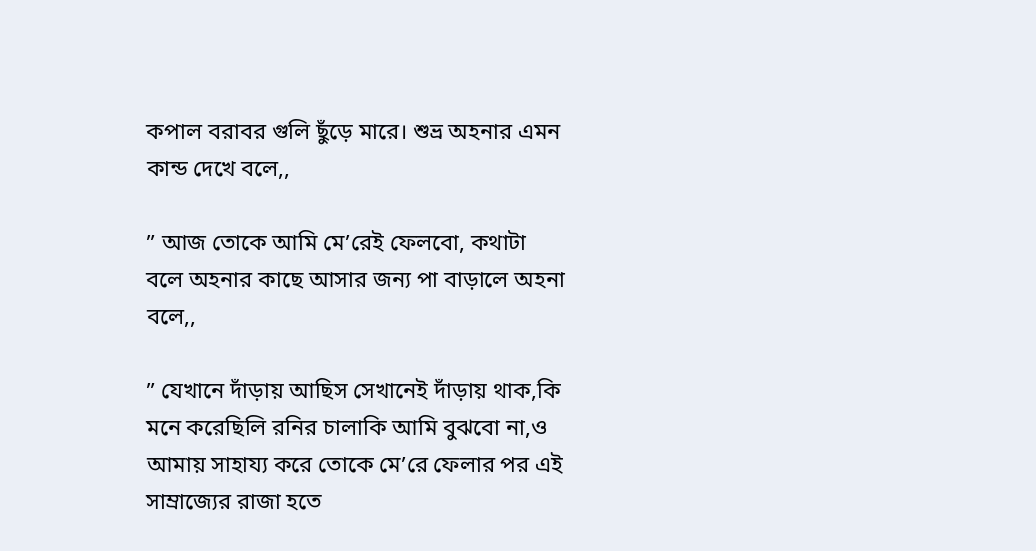কপাল বরাবর গুলি ছুঁড়ে মারে। শুভ্র অহনার এমন কান্ড দেখে বলে,,

” আজ তোকে আমি মে’রেই ফেলবো, কথাটা বলে অহনার কাছে আসার জন্য পা বাড়ালে অহনা বলে,,

” যেখানে দাঁড়ায় আছিস সেখানেই দাঁড়ায় থাক,কি মনে করেছিলি রনির চালাকি আমি বুঝবো না,ও আমায় সাহায্য করে তোকে মে’রে ফেলার পর এই সাম্রাজ্যের রাজা হতে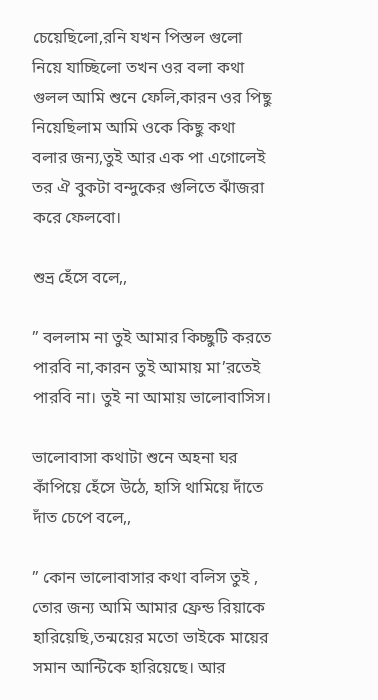চেয়েছিলো,রনি যখন পিস্তল গুলো নিয়ে যাচ্ছিলো তখন ওর বলা কথা গুলল আমি শুনে ফেলি,কারন ওর পিছু নিয়েছিলাম আমি ওকে কিছু কথা বলার জন্য,তুই আর এক পা এগোলেই তর ঐ বুকটা বন্দুকের গুলিতে ঝাঁজরা করে ফেলবো।

শুভ্র হেঁসে বলে,,

” বললাম না তুই আমার কিচ্ছুটি করতে পারবি না,কারন তুই আমায় মা’রতেই পারবি না। তুই না আমায় ভালোবাসিস।

ভালোবাসা কথাটা শুনে অহনা ঘর কাঁপিয়ে হেঁসে উঠে, হাসি থামিয়ে দাঁতে দাঁত চেপে বলে,,

” কোন ভালোবাসার কথা বলিস তুই , তোর জন্য আমি আমার ফ্রেন্ড রিয়াকে হারিয়েছি,তন্ময়ের মতো ভাইকে মায়ের সমান আন্টিকে হারিয়েছে। আর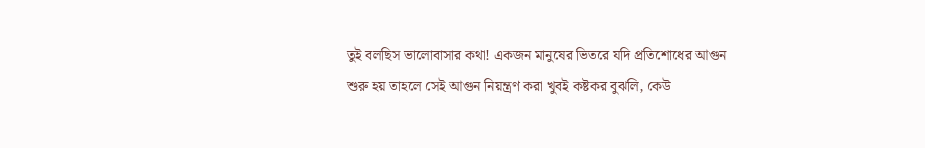তুই বলছিস ভালোবাসার কথা! একজন মানুষের ভিতরে যদি প্রতিশোধের আগুন শুরু হয় তাহলে সেই আগুন নিয়ন্ত্রণ করা খুবই কষ্টকর বুঝলি, কেউ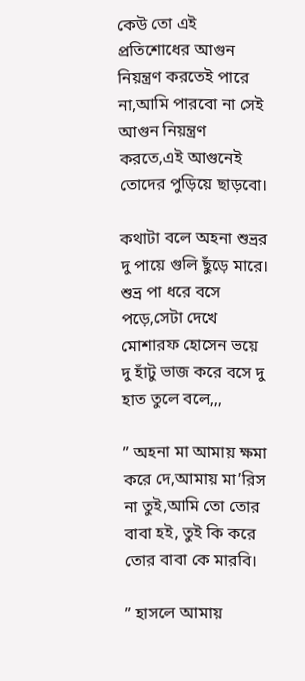কেউ তো এই প্রতিশোধের আগুন নিয়ন্ত্রণ করতেই পারে না,আমি পারবো না সেই আগুন নিয়ন্ত্রণ করতে,এই আগুনেই তোদের পুড়িয়ে ছাড়বো।

কথাটা বলে অহনা শুভ্রর দু পায়ে গুলি ছুঁড়ে মারে। শুভ্র পা ধরে বসে পড়ে,সেটা দেখে মোশারফ হোসেন ভয়ে দু হাঁটু ভাজ করে বসে দু হাত তুলে বলে,,,

” অহনা মা আমায় ক্ষমা করে দে,আমায় মা’রিস না তুই,আমি তো তোর বাবা হই, তুই কি করে তোর বাবা কে মারবি।

” হাসলে আমায়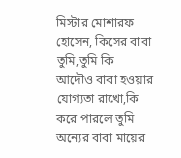মিস্টার মোশারফ হোসেন, কিসের বাবা তুমি,তুমি কি আদৌও বাবা হওয়ার যোগ্যতা রাখো,কি করে পারলে তুমি অন্যের বাবা মায়ের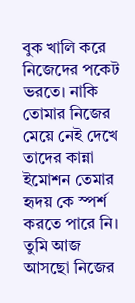বুক খালি করে নিজেদের পকেট ভরতে। নাকি তোমার নিজের মেয়ে নেই দেখে তাদের কান্না ইমোশন তেমার হৃদয় কে স্পর্শ করতে পারে নি। তুমি আজ আসছো নিজের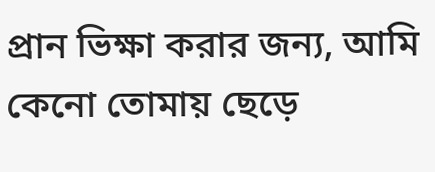প্রান ভিক্ষা করার জন্য, আমি কেনো তোমায় ছেড়ে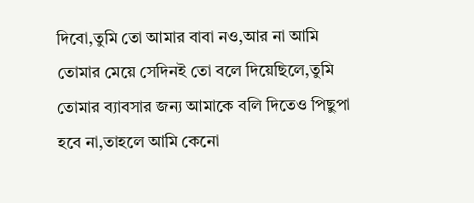দিবো,তুমি তো আমার বাবা নও,আর না আমি তোমার মেয়ে সেদিনই তো বলে দিয়েছিলে,তুমি তোমার ব্যাবসার জন্য আমাকে বলি দিতেও পিছুপা হবে না,তাহলে আমি কেনো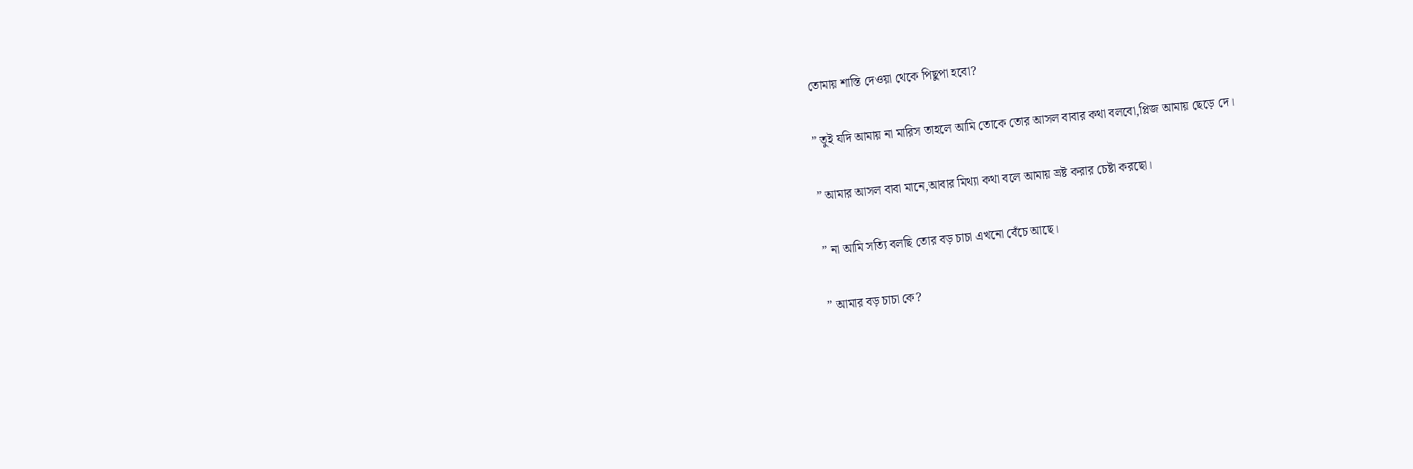তোমায় শাস্তি দেওয়া থেকে পিছুপা হবো?

” তুই যদি আমায় না মারিস তাহলে আমি তোকে তোর আসল বাবার কথা বলবো,প্লিজ আমায় ছেড়ে দে।

” আমার আসল বাবা মানে,আবার মিথ্যা কথা বলে আমায় ভ্রষ্ট করার চেষ্টা করছো।

” না আমি সত্যি বলছি তোর বড় চাচা এখনো বেঁচে আছে।

” আমার বড় চাচা কে?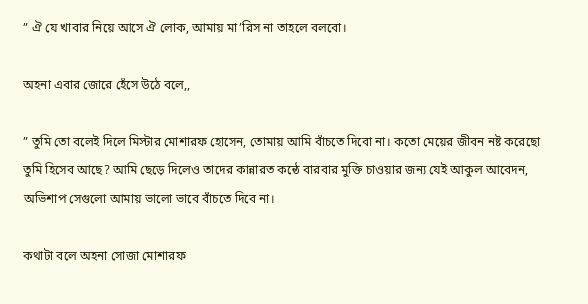” ঐ যে খাবার নিয়ে আসে ঐ লোক, আমায় মা’রিস না তাহলে বলবো।

অহনা এবার জোরে হেঁসে উঠে বলে,,

” তুমি তো বলেই দিলে মিস্টার মোশারফ হোসেন, তোমায় আমি বাঁচতে দিবো না। কতো মেয়ের জীবন নষ্ট করেছো তুমি হিসেব আছে? আমি ছেড়ে দিলেও তাদের কান্নারত কন্ঠে বারবার মুক্তি চাওয়ার জন্য যেই আকুল আবেদন, অভিশাপ সেগুলো আমায় ভালো ভাবে বাঁচতে দিবে না।

কথাটা বলে অহনা সোজা মোশারফ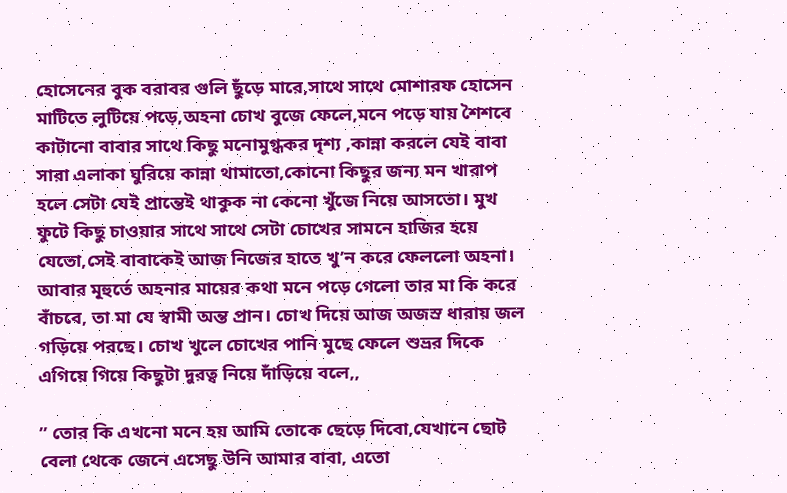হোসেনের বুক বরাবর গুলি ছুঁড়ে মারে,সাথে সাথে মোশারফ হোসেন মাটিতে লুটিয়ে পড়ে,অহনা চোখ বুজে ফেলে,মনে পড়ে যায় শৈশবে কাটানো বাবার সাথে কিছু মনোমুগ্ধকর দৃশ্য ,কান্না করলে যেই বাবা সারা এলাকা ঘুরিয়ে কান্না থামাতো,কোনো কিছুর জন্য মন খারাপ হলে সেটা যেই প্রান্তেই থাকুক না কেনো খুঁজে নিয়ে আসতো। মুখ ফুটে কিছু চাওয়ার সাথে সাথে সেটা চোখের সামনে হাজির হয়ে যেতো,সেই বাবাকেই আজ নিজের হাতে খু’ন করে ফেললো অহনা। আবার মূহুর্তে অহনার মায়ের কথা মনে পড়ে গেলো তার মা কি করে বাঁচবে, তা মা যে স্বামী অন্ত প্রান। চোখ দিয়ে আজ অজস্র ধারায় জল গড়িয়ে পরছে। চোখ খুলে চোখের পানি মুছে ফেলে শুভ্রর দিকে এগিয়ে গিয়ে কিছুটা দুরত্ব নিয়ে দাঁড়িয়ে বলে,,

” তোর কি এখনো মনে হয় আমি তোকে ছেড়ে দিবো,যেখানে ছোট বেলা থেকে জেনে এসেছু উনি আমার বাবা, এতো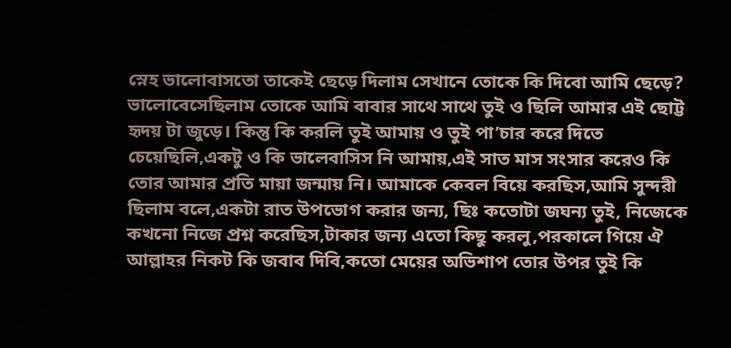স্নেহ ভালোবাসতো তাকেই ছেড়ে দিলাম সেখানে তোকে কি দিবো আমি ছেড়ে? ভালোবেসেছিলাম তোকে আমি বাবার সাথে সাথে তুই ও ছিলি আমার এই ছোট্ট হৃদয় টা জুড়ে। কিন্তু কি করলি তুই আমায় ও তুই পা’চার করে দিতে চেয়েছিলি,একটু ও কি ভালেবাসিস নি আমায়,এই সাত মাস সংসার করেও কি তোর আমার প্রতি মায়া জন্মায় নি। আমাকে কেবল বিয়ে করছিস,আমি সুন্দরী ছিলাম বলে,একটা রাত উপভোগ করার জন্য, ছিঃ কতোটা জঘন্য তুই, নিজেকে কখনো নিজে প্রশ্ন করেছিস,টাকার জন্য এতো কিছু করলু,পরকালে গিয়ে ঐ আল্লাহর নিকট কি জবাব দিবি,কতো মেয়ের অভিশাপ তোর উপর তুই কি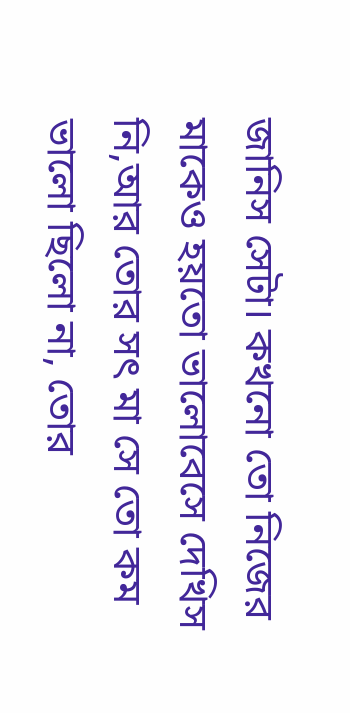জানিস সেটা। কখনো তো নিজের মাকেও হয়তো ভালোবেসে দেখিস নি,আর তোর সৎ মা সে তো কম ভালো ছিলো না, তোর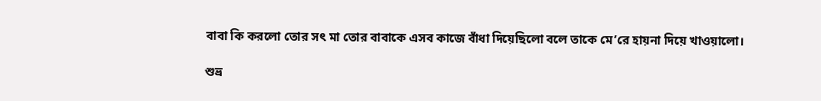বাবা কি করলো তোর সৎ মা তোর বাবাকে এসব কাজে বাঁধা দিয়েছিলো বলে তাকে মে’রে হায়না দিয়ে খাওয়ালো।

শুভ্র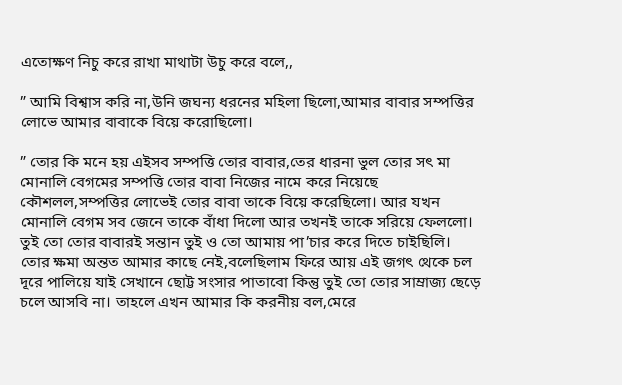এতোক্ষণ নিচু করে রাখা মাথাটা উচু করে বলে,,

” আমি বিশ্বাস করি না,উনি জঘন্য ধরনের মহিলা ছিলো,আমার বাবার সম্পত্তির লোভে আমার বাবাকে বিয়ে করোছিলো।

” তোর কি মনে হয় এইসব সম্পত্তি তোর বাবার,তের ধারনা ভুল তোর সৎ মা মোনালি বেগমের সম্পত্তি তোর বাবা নিজের নামে করে নিয়েছে কৌশলল,সম্পত্তির লোভেই তোর বাবা তাকে বিয়ে করেছিলো। আর যখন মোনালি বেগম সব জেনে তাকে বাঁধা দিলো আর তখনই তাকে সরিয়ে ফেললো। তুই তো তোর বাবারই সন্তান তুই ও তো আমায় পা’চার করে দিতে চাইছিলি। তোর ক্ষমা অন্তত আমার কাছে নেই,বলেছিলাম ফিরে আয় এই জগৎ থেকে চল দূরে পালিয়ে যাই সেখানে ছোট্ট সংসার পাতাবো কিন্তু তুই তো তোর সাম্রাজ্য ছেড়ে চলে আসবি না। তাহলে এখন আমার কি করনীয় বল,মেরে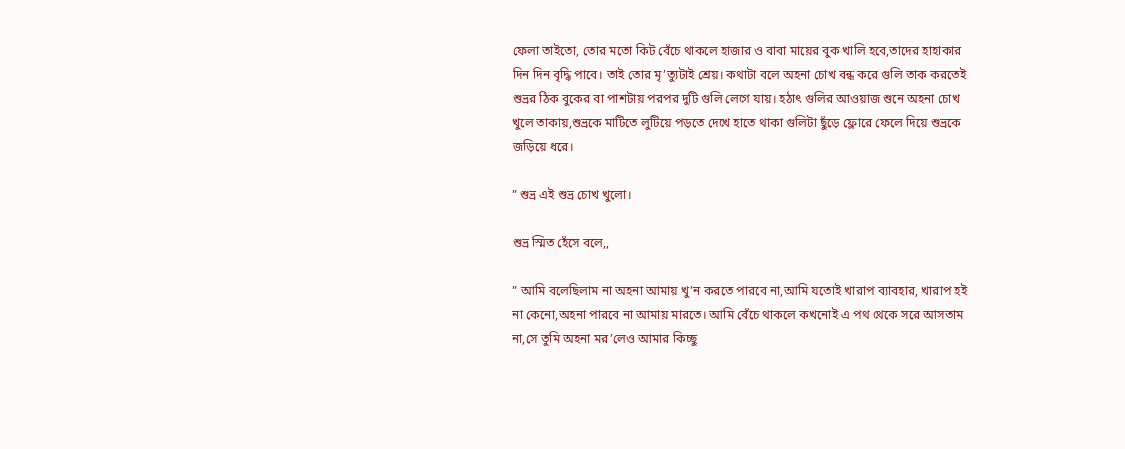ফেলা তাইতো, তোর মতো কিট বেঁচে থাকলে হাজার ও বাবা মায়ের বুক খালি হবে,তাদের হাহাকার দিন দিন বৃদ্ধি পাবে। তাই তোর মৃ’ত্যুটাই শ্রেয়। কথাটা বলে অহনা চোখ বন্ধ করে গুলি তাক করতেই শুভ্রর ঠিক বুকের বা পাশটায় পরপর দুটি গুলি লেগে যায়। হঠাৎ গুলির আওয়াজ শুনে অহনা চোখ খুলে তাকায়,শুভ্রকে মাটিতে লুটিয়ে পড়তে দেখে হাতে থাকা গুলিটা ছুঁড়ে ফ্লোরে ফেলে দিয়ে শুভ্রকে জড়িয়ে ধরে।

” শুভ্র এই শুভ্র চোখ খুলো।

শুভ্র স্মিত হেঁসে বলে,,

” আমি বলেছিলাম না অহনা আমায় খু’ন করতে পারবে না,আমি যতোই খারাপ ব্যাবহার, খারাপ হই না কেনো,অহনা পারবে না আমায় মারতে। আমি বেঁচে থাকলে কখনোই এ পথ থেকে সরে আসতাম না,সে তুমি অহনা মর’লেও আমার কিচ্ছু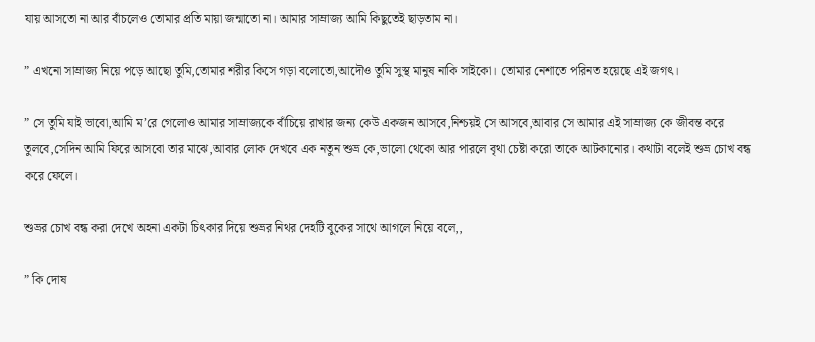যায় আসতো না আর বাঁচলেও তোমার প্রতি মায়া জন্মাতো না। আমার সাম্রাজ্য আমি কিছুতেই ছাড়তাম না।

” এখনো সাম্রাজ্য নিয়ে পড়ে আছো তুমি,তোমার শরীর কিসে গড়া বলোতো,আদৌও তুমি সুস্থ মানুষ নাকি সাইকো। তোমার নেশাতে পরিনত হয়েছে এই জগৎ।

” সে তুমি যাই ভাবো,আমি ম’রে গেলোও আমার সাম্রাজ্যকে বাঁচিয়ে রাখার জন্য কেউ একজন আসবে,নিশ্চয়ই সে আসবে,আবার সে আমার এই সাম্রাজ্য কে জীবন্ত করে তুলবে,সেদিন আমি ফিরে আসবো তার মাঝে,আবার লোক দেখবে এক নতুন শুভ্র কে,ভালো থেকো আর পারলে বৃথা চেষ্টা করো তাকে আটকানোর। কথাটা বলেই শুভ্র চোখ বন্ধ করে ফেলে।

শুভ্রর চোখ বন্ধ করা দেখে অহনা একটা চিৎকার দিয়ে শুভ্রর নিথর দেহটি বুকের সাথে আগলে নিয়ে বলে,,

” কি দোষ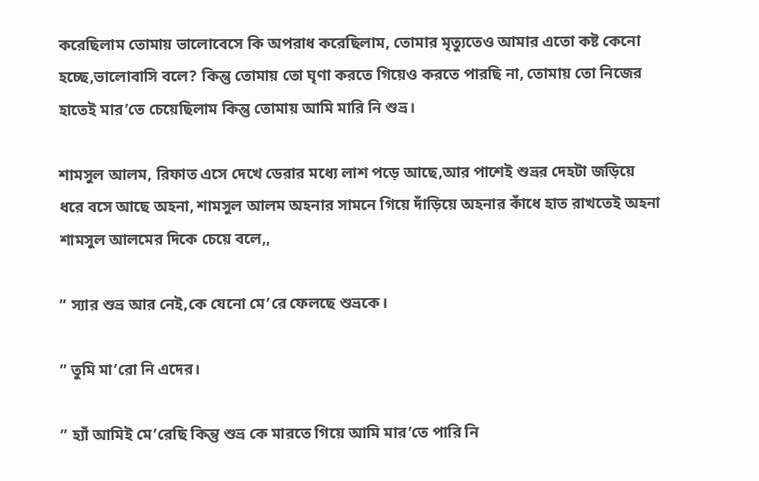করেছিলাম তোমায় ভালোবেসে কি অপরাধ করেছিলাম, তোমার মৃত্যুতেও আমার এতো কষ্ট কেনো হচ্ছে,ভালোবাসি বলে? কিন্তু তোমায় তো ঘৃণা করতে গিয়েও করতে পারছি না, তোমায় তো নিজের হাতেই মার’তে চেয়েছিলাম কিন্তু তোমায় আমি মারি নি শুভ্র।

শামসুল আলম, রিফাত এসে দেখে ডেরার মধ্যে লাশ পড়ে আছে,আর পাশেই শুভ্রর দেহটা জড়িয়ে ধরে বসে আছে অহনা, শামসুল আলম অহনার সামনে গিয়ে দাঁড়িয়ে অহনার কাঁধে হাত রাখতেই অহনা শামসুল আলমের দিকে চেয়ে বলে,,

” স্যার শুভ্র আর নেই,কে যেনো মে’রে ফেলছে শুভ্রকে।

” তুমি মা’রো নি এদের।

” হ্যাঁ আমিই মে’রেছি কিন্তু শুভ্র কে মারতে গিয়ে আমি মার’তে পারি নি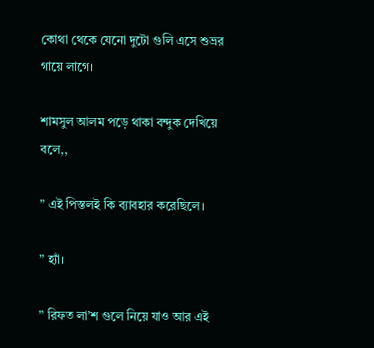কোথা থেকে যেনো দুটো গুলি এসে শুভ্রর গায়ে লাগে।

শামসুল আলম পড়ে থাকা বন্দুক দেখিয়ে বলে,,

” এই পিস্তলই কি ব্যাবহার করেছিলে।

” হ্যাঁ।

” রিফত লা’শ গুলে নিয়ে যাও আর এই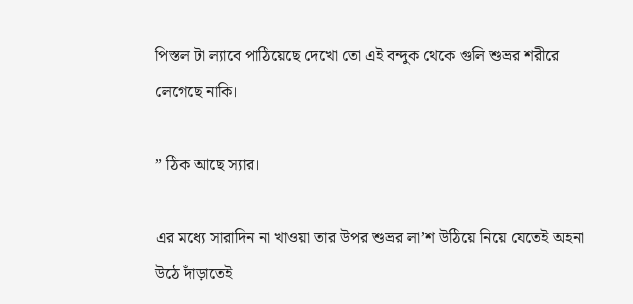পিস্তল টা ল্যাবে পাঠিয়েছে দেখো তো এই বন্দুক থেকে গুলি শুভ্রর শরীরে লেগেছে নাকি।

” ঠিক আছে স্যার।

এর মধ্যে সারাদিন না খাওয়া তার উপর শুভ্রর লা’শ উঠিয়ে নিয়ে যেতেই অহনা উঠে দাঁড়াতেই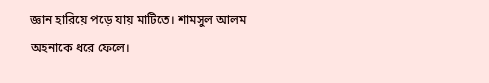জ্ঞান হারিয়ে পড়ে যায় মাটিতে। শামসুল আলম অহনাকে ধরে ফেলে।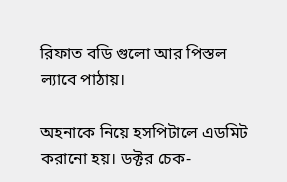রিফাত বডি গুলো আর পিস্তল ল্যাবে পাঠায়।

অহনাকে নিয়ে হসপিটালে এডমিট করানো হয়। ডক্টর চেক-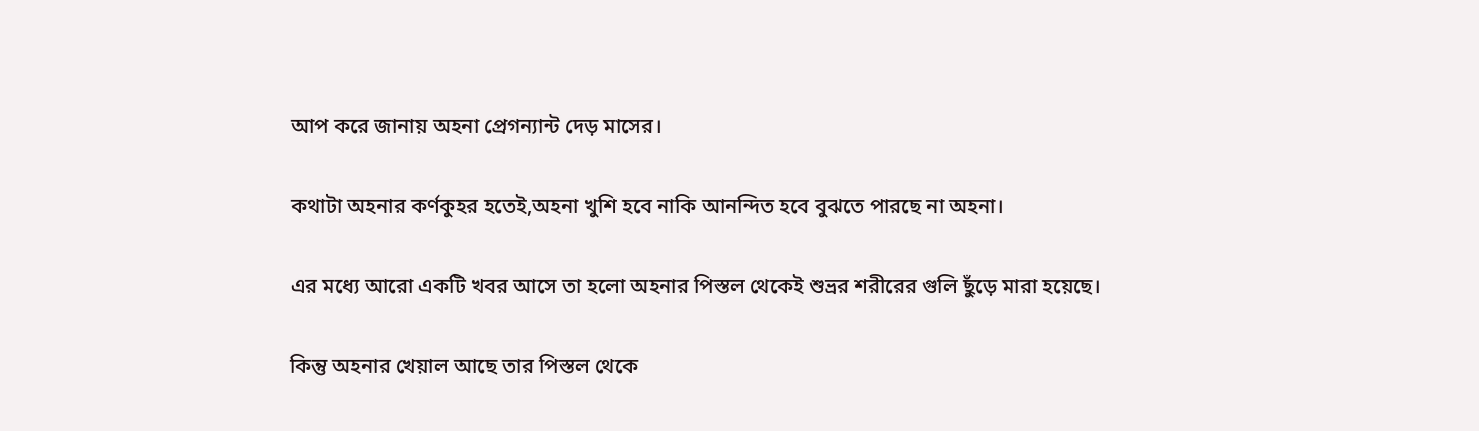আপ করে জানায় অহনা প্রেগন্যান্ট দেড় মাসের।

কথাটা অহনার কর্ণকুহর হতেই,অহনা খুশি হবে নাকি আনন্দিত হবে বুঝতে পারছে না অহনা।

এর মধ্যে আরো একটি খবর আসে তা হলো অহনার পিস্তল থেকেই শুভ্রর শরীরের গুলি ছুঁড়ে মারা হয়েছে।

কিন্তু অহনার খেয়াল আছে তার পিস্তল থেকে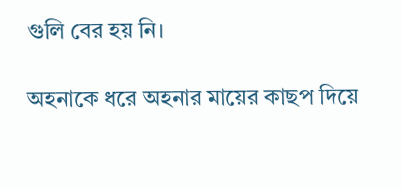গুলি বের হয় নি।

অহনাকে ধরে অহনার মায়ের কাছপ দিয়ে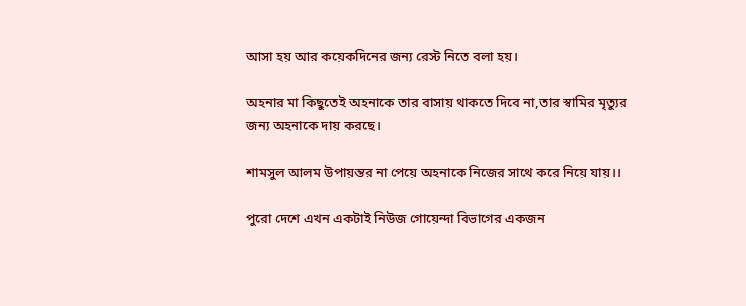আসা হয় আর কয়েকদিনের জন্য রেস্ট নিতে বলা হয়।

অহনার মা কিছুতেই অহনাকে তার বাসায় থাকতে দিবে না,তার স্বামির মৃত্যুর জন্য অহনাকে দায় করছে।

শামসুল আলম উপায়ন্তর না পেয়ে অহনাকে নিজের সাথে করে নিয়ে যায়।।

পুরো দেশে এখন একটাই নিউজ গোয়েন্দা বিভাগের একজন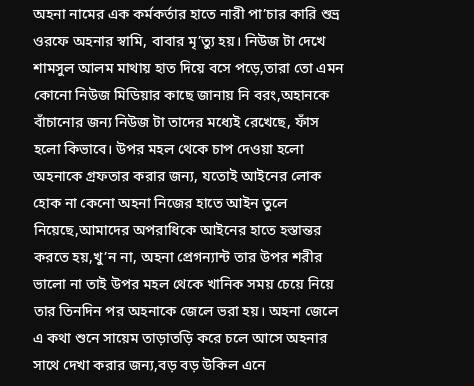অহনা নামের এক কর্মকর্তার হাতে নারী পা’চার কারি শুভ্র ওরফে অহনার স্বামি, বাবার মৃ’ত্যু হয়। নিউজ টা দেখে শামসুল আলম মাথায় হাত দিয়ে বসে পড়ে,তারা তো এমন কোনো নিউজ মিডিয়ার কাছে জানায় নি বরং,অহানকে বাঁচানোর জন্য নিউজ টা তাদের মধ্যেই রেখেছে, ফাঁস হলো কিভাবে। উপর মহল থেকে চাপ দেওয়া হলো অহনাকে গ্রফতার করার জন্য, যতোই আইনের লোক হোক না কেনো অহনা নিজের হাতে আইন তুলে নিয়েছে,আমাদের অপরাধিকে আইনের হাতে হস্তান্তর করতে হয়,খু’ন না, অহনা প্রেগন্যান্ট তার উপর শরীর ভালো না তাই উপর মহল থেকে খানিক সময় চেয়ে নিয়ে তার তিনদিন পর অহনাকে জেলে ভরা হয়। অহনা জেলে এ কথা শুনে সায়েম তাড়াতড়ি করে চলে আসে অহনার সাথে দেখা করার জন্য,বড় বড় উকিল এনে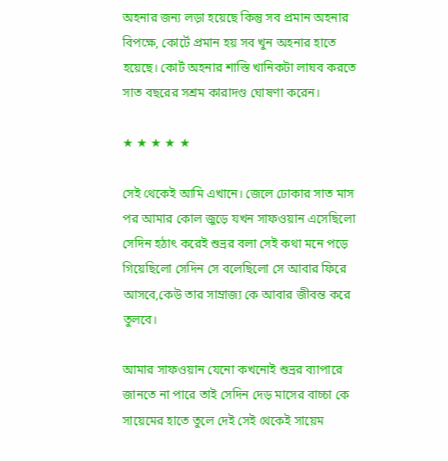অহনার জন্য লড়া হয়েছে কিন্তু সব প্রমান অহনার বিপক্ষে, কোর্টে প্রমান হয় সব খুন অহনার হাতে হয়েছে। কোর্ট অহনার শাস্তি খানিকটা লাঘব করতে সাত বছরের সশ্রম কারাদণ্ড ঘোষণা করেন।

★ ★ ★ ★ ★

সেই থেকেই আমি এখানে। জেলে ঢোকার সাত মাস পর আমার কোল জুড়ে যখন সাফওয়ান এসেছিলো সেদিন হঠাৎ করেই শুভ্রর বলা সেই কথা মনে পড়ে গিয়েছিলো সেদিন সে বলেছিলো সে আবার ফিরে আসবে,কেউ তার সাম্রাজ্য কে আবার জীবন্ত করে তুলবে।

আমার সাফওয়ান যেনো কখনোই শুভ্রর ব্যাপারে জানতে না পারে তাই সেদিন দেড় মাসের বাচ্চা কে সায়েমের হাতে তুলে দেই সেই থেকেই সায়েম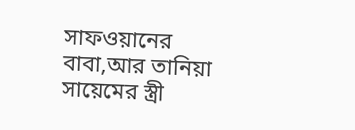সাফওয়ানের বাবা,আর তানিয়া সায়েমের স্ত্রী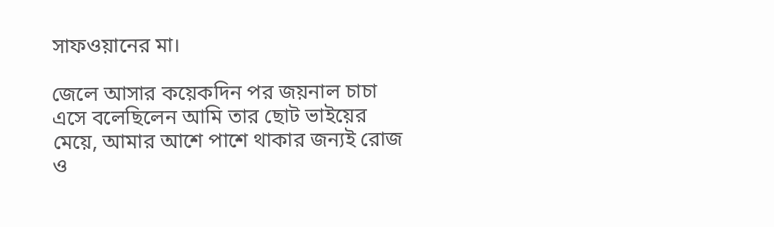সাফওয়ানের মা।

জেলে আসার কয়েকদিন পর জয়নাল চাচা এসে বলেছিলেন আমি তার ছোট ভাইয়ের মেয়ে, আমার আশে পাশে থাকার জন্যই রোজ ও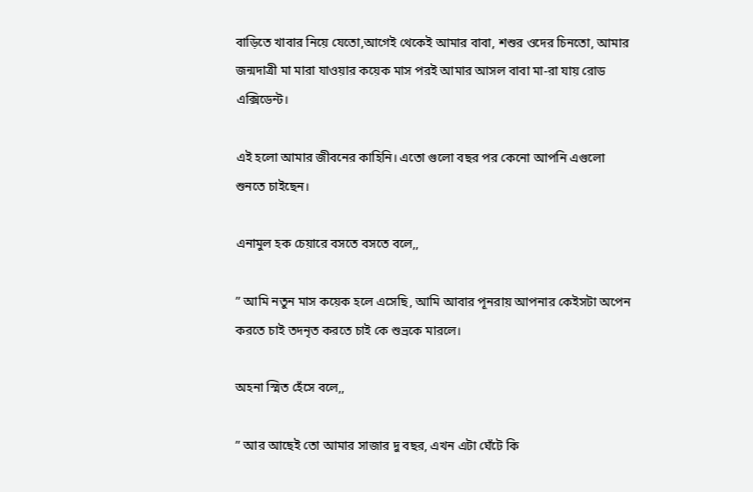বাড়িতে খাবার নিয়ে যেতো,আগেই থেকেই আমার বাবা, শশুর ওদের চিনতো, আমার জন্মদাত্রী মা মারা যাওয়ার কয়েক মাস পরই আমার আসল বাবা মা-রা যায় রোড এক্সিডেন্ট।

এই হলো আমার জীবনের কাহিনি। এতো গুলো বছর পর কেনো আপনি এগুলো শুনতে চাইছেন।

এনামুল হক চেয়ারে বসতে বসতে বলে,,

” আমি নতুন মাস কয়েক হলে এসেছি, আমি আবার পূনরায় আপনার কেইসটা অপেন করতে চাই তদনৃত করতে চাই কে শুভ্রকে মারলে।

অহনা স্মিত হেঁসে বলে,,

” আর আছেই তো আমার সাজার দু বছর, এখন এটা ঘেঁটে কি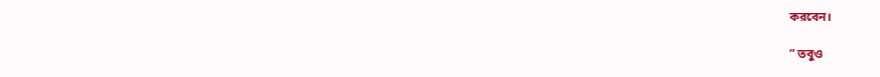করবেন।

” তবুও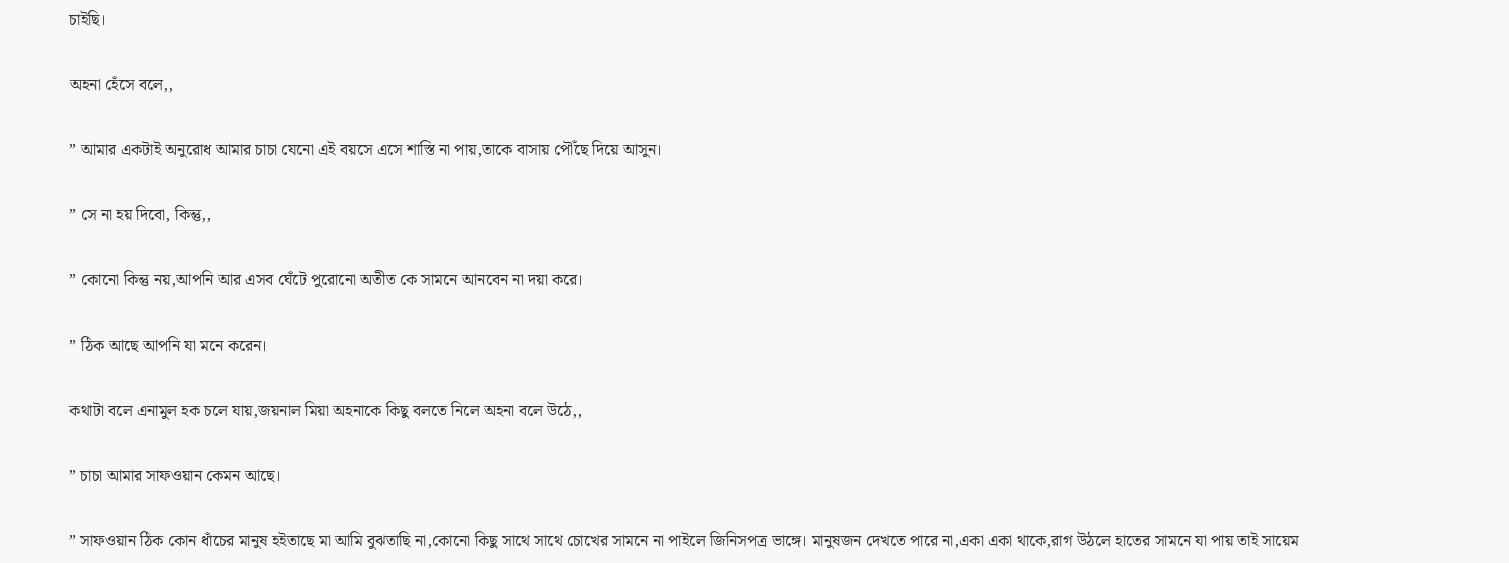চাইছি।

অহনা হেঁসে বলে,,

” আমার একটাই অনুরোধ আমার চাচা যেনো এই বয়সে এসে শাস্তি না পায়,তাকে বাসায় পৌঁছে দিয়ে আসুন।

” সে না হয় দিবো, কিন্তু,,

” কোনো কিন্তু নয়,আপনি আর এসব ঘেঁটে পুরোনো অতীত কে সামনে আনবেন না দয়া করে।

” ঠিক আছে আপনি যা মনে করেন।

কথাটা বলে এনামুল হক চলে যায়,জয়নাল মিয়া অহনাকে কিছু বলতে নিলে অহনা বলে উঠে,,

” চাচা আমার সাফওয়ান কেমন আছে।

” সাফওয়ান ঠিক কোন ধাঁচের মানুষ হইতাছে মা আমি বুঝতাছি না,কোনো কিছু সাথে সাথে চোখের সামনে না পাইলে জিনিসপত্র ভাঙ্গে। মানুষজন দেখতে পারে না,একা একা থাকে,রাগ উঠলে হাতের সামনে যা পায় তাই সায়েম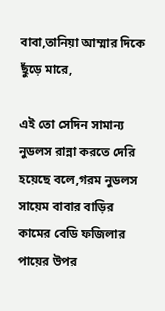বাবা,তানিয়া আম্মার দিকে ছুঁড়ে মারে,

এই তো সেদিন সামান্য নুডলস রান্না করতে দেরি হয়েছে বলে,গরম নুডলস সায়েম বাবার বাড়ির কামের বেডি ফজিলার পায়ের উপর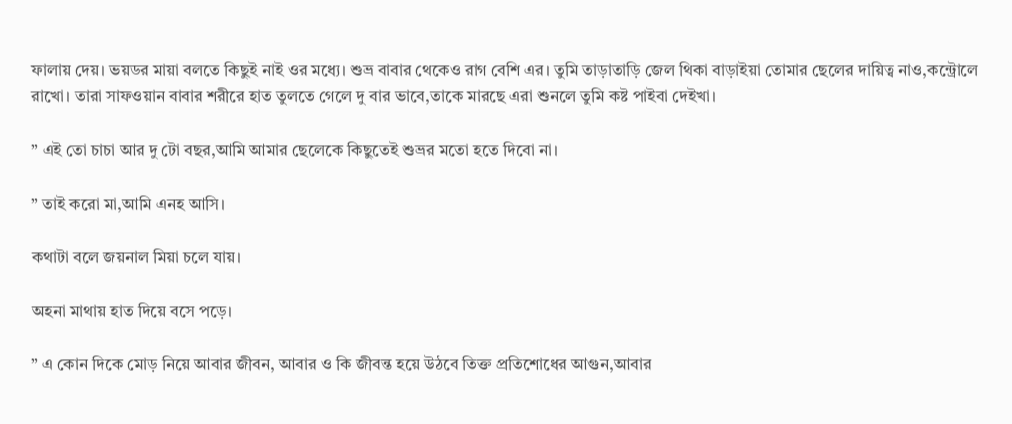ফালায় দেয়। ভয়ডর মায়া বলতে কিছুই নাই ওর মধ্যে। শুভ্র বাবার থেকেও রাগ বেশি এর। তুমি তাড়াতাড়ি জেল থিকা বাড়াইয়া তোমার ছেলের দায়িত্ব নাও,কন্ট্রোলে রাখো। তারা সাফওয়ান বাবার শরীরে হাত তুলতে গেলে দু বার ভাবে,তাকে মারছে এরা শুনলে তুমি কষ্ট পাইবা দেইখা।

” এই তো চাচা আর দু টো বছর,আমি আমার ছেলেকে কিছুতেই শুভ্রর মতো হতে দিবো না।

” তাই করো মা,আমি এনহ আসি।

কথাটা বলে জয়নাল মিয়া চলে যায়।

অহনা মাথায় হাত দিয়ে বসে পড়ে।

” এ কোন দিকে মোড় নিয়ে আবার জীবন, আবার ও কি জীবন্ত হয়ে উঠবে তিক্ত প্রতিশোধের আগুন,আবার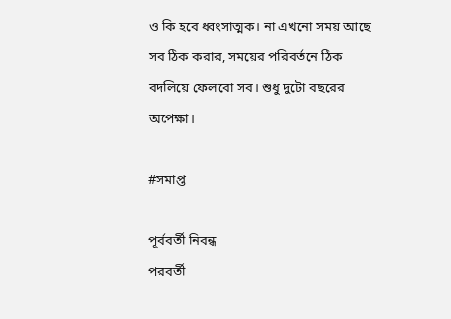ও কি হবে ধ্বংসাত্মক। না এখনো সময় আছে সব ঠিক করার, সময়ের পরিবর্তনে ঠিক বদলিয়ে ফেলবো সব। শুধু দুটো বছরের অপেক্ষা।

#সমাপ্ত

পূর্ববর্তী নিবন্ধ
পরবর্তী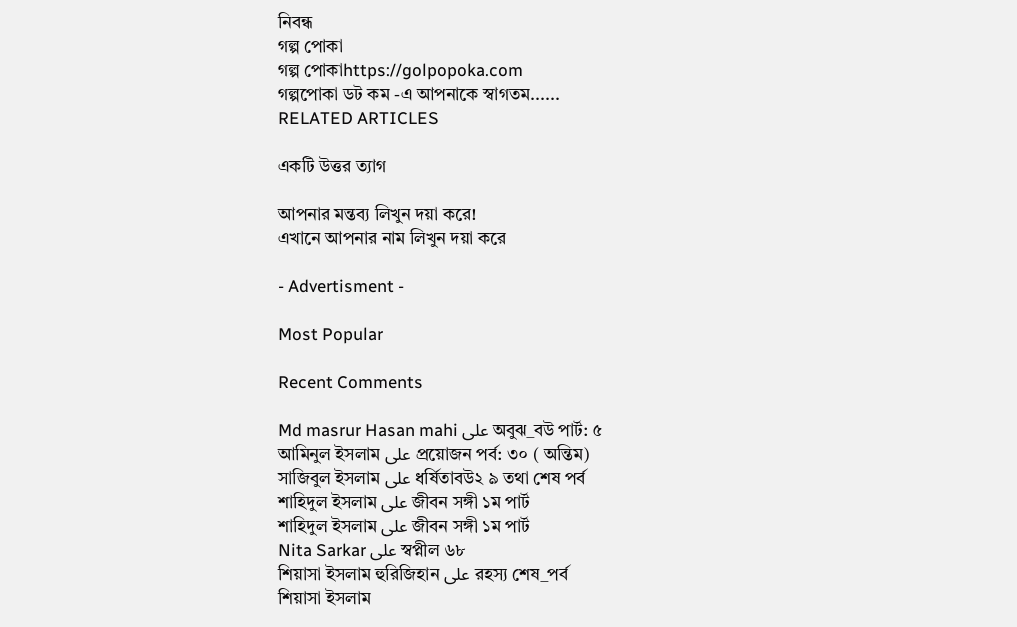নিবন্ধ
গল্প পোকা
গল্প পোকাhttps://golpopoka.com
গল্পপোকা ডট কম -এ আপনাকে স্বাগতম......
RELATED ARTICLES

একটি উত্তর ত্যাগ

আপনার মন্তব্য লিখুন দয়া করে!
এখানে আপনার নাম লিখুন দয়া করে

- Advertisment -

Most Popular

Recent Comments

Md masrur Hasan mahi على অবুঝ_বউ পার্ট: ৫
আমিনুল ইসলাম على প্রয়োজন পর্ব: ৩০ ( অন্তিম)
সাজিবুল ইসলাম على ধর্ষিতাবউ২ ৯ তথা শেষ পর্ব
শাহিদুল ইসলাম على জীবন সঙ্গী ১ম পার্ট
শাহিদুল ইসলাম على জীবন সঙ্গী ১ম পার্ট
Nita Sarkar على স্বপ্নীল ৬৮
শিয়াসা ইসলাম হুরিজিহান على রহস্য শেষ_পর্ব
শিয়াসা ইসলাম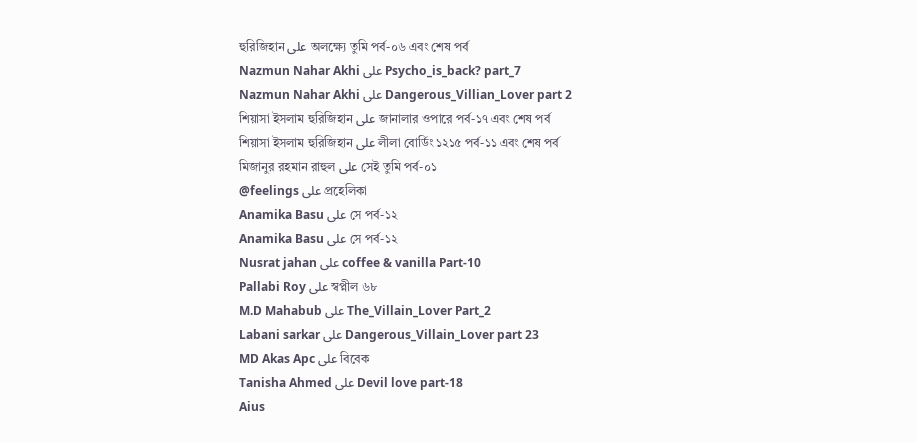হুরিজিহান على অলক্ষ্যে তুমি পর্ব-০৬ এবং শেষ পর্ব
Nazmun Nahar Akhi على Psycho_is_back? part_7
Nazmun Nahar Akhi على Dangerous_Villian_Lover part 2
শিয়াসা ইসলাম হুরিজিহান على জানালার ওপারে পর্ব-১৭ এবং শেষ পর্ব
শিয়াসা ইসলাম হুরিজিহান على লীলা বোর্ডিং ১২১৫ পর্ব-১১ এবং শেষ পর্ব
মিজানুর রহমান রাহুল على সেই তুমি পর্ব-০১
@feelings على প্রহেলিকা
Anamika Basu على সে পর্ব-১২
Anamika Basu على সে পর্ব-১২
Nusrat jahan على coffee & vanilla Part-10
Pallabi Roy على স্বপ্নীল ৬৮
M.D Mahabub على The_Villain_Lover Part_2
Labani sarkar على Dangerous_Villain_Lover part 23
MD Akas Apc على বিবেক
Tanisha Ahmed على Devil love part-18
Aius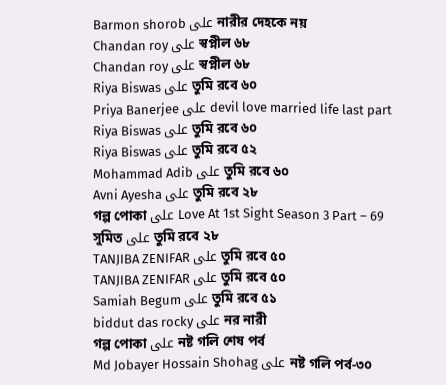Barmon shorob على নারীর দেহকে নয়
Chandan roy على স্বপ্নীল ৬৮
Chandan roy على স্বপ্নীল ৬৮
Riya Biswas على তুমি রবে ৬০
Priya Banerjee على devil love married life last part
Riya Biswas على তুমি রবে ৬০
Riya Biswas على তুমি রবে ৫২
Mohammad Adib على তুমি রবে ৬০
Avni Ayesha على তুমি রবে ২৮
গল্প পোকা على Love At 1st Sight Season 3 Part – 69
সুমিত على তুমি রবে ২৮
TANJIBA ZENIFAR على তুমি রবে ৫০
TANJIBA ZENIFAR على তুমি রবে ৫০
Samiah Begum على তুমি রবে ৫১
biddut das rocky على নর নারী
গল্প পোকা على নষ্ট গলি শেষ পর্ব
Md Jobayer Hossain Shohag على নষ্ট গলি পর্ব-৩০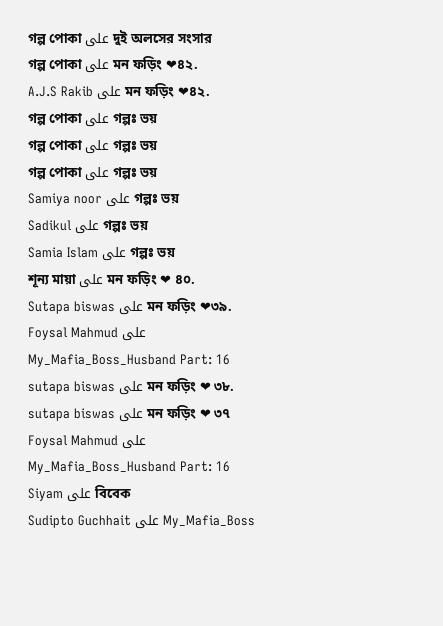গল্প পোকা على দুই অলসের সংসার
গল্প পোকা على মন ফড়িং ❤৪২.
A.J.S Rakib على মন ফড়িং ❤৪২.
গল্প পোকা على গল্পঃ ভয়
গল্প পোকা على গল্পঃ ভয়
গল্প পোকা على গল্পঃ ভয়
Samiya noor على গল্পঃ ভয়
Sadikul على গল্পঃ ভয়
Samia Islam على গল্পঃ ভয়
শূন্য মায়া على মন ফড়িং ❤ ৪০.
Sutapa biswas على মন ফড়িং ❤৩৯.
Foysal Mahmud على My_Mafia_Boss_Husband Part: 16
sutapa biswas على মন ফড়িং ❤ ৩৮.
sutapa biswas على মন ফড়িং ❤ ৩৭
Foysal Mahmud على My_Mafia_Boss_Husband Part: 16
Siyam على বিবেক
Sudipto Guchhait على My_Mafia_Boss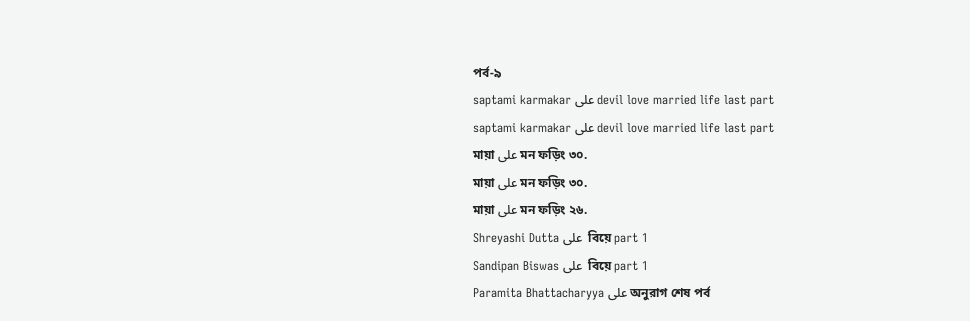পর্ব-৯
saptami karmakar على devil love married life last part
saptami karmakar على devil love married life last part
মায়া على মন ফড়িং ৩০.
মায়া على মন ফড়িং ৩০.
মায়া على মন ফড়িং ২৬.
Shreyashi Dutta على  বিয়ে part 1
Sandipan Biswas على  বিয়ে part 1
Paramita Bhattacharyya على অনুরাগ শেষ পর্ব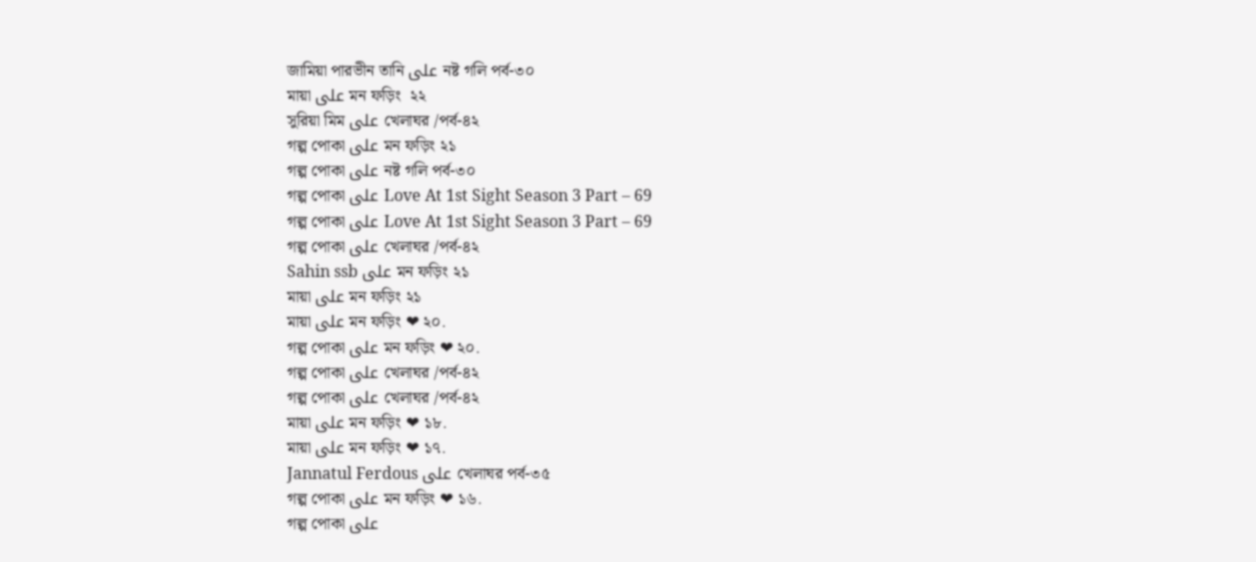জামিয়া পারভীন তানি على নষ্ট গলি পর্ব-৩০
মায়া على মন ফড়িং  ২২
সুরিয়া মিম على খেলাঘর /পর্ব-৪২
গল্প পোকা على মন ফড়িং ২১
গল্প পোকা على নষ্ট গলি পর্ব-৩০
গল্প পোকা على Love At 1st Sight Season 3 Part – 69
গল্প পোকা على Love At 1st Sight Season 3 Part – 69
গল্প পোকা على খেলাঘর /পর্ব-৪২
Sahin ssb على মন ফড়িং ২১
মায়া على মন ফড়িং ২১
মায়া على মন ফড়িং ❤ ২০.
গল্প পোকা على মন ফড়িং ❤ ২০.
গল্প পোকা على খেলাঘর /পর্ব-৪২
গল্প পোকা على খেলাঘর /পর্ব-৪২
মায়া على মন ফড়িং ❤ ১৮.
মায়া على মন ফড়িং ❤ ১৭.
Jannatul Ferdous على খেলাঘর পর্ব-৩৫
গল্প পোকা على মন ফড়িং ❤ ১৬.
গল্প পোকা على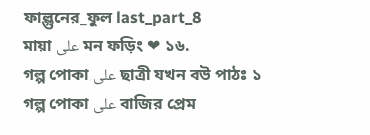ফাল্গুনের_ফুল last_part_8
মায়া على মন ফড়িং ❤ ১৬.
গল্প পোকা على ছাত্রী যখন বউ পাঠঃ ১
গল্প পোকা على বাজির প্রেম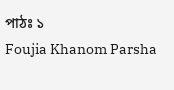পাঠঃ ১
Foujia Khanom Parsha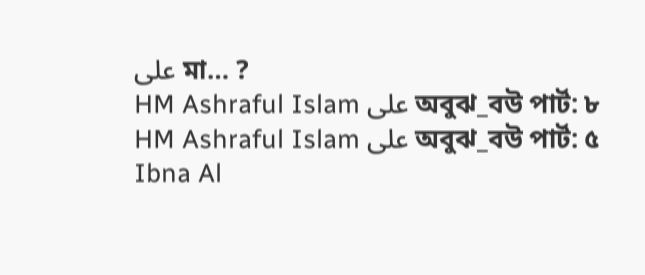على মা… ?
HM Ashraful Islam على অবুঝ_বউ পার্ট: ৮
HM Ashraful Islam على অবুঝ_বউ পার্ট: ৫
Ibna Al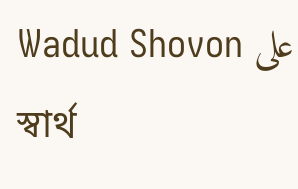Wadud Shovon على স্বার্থ